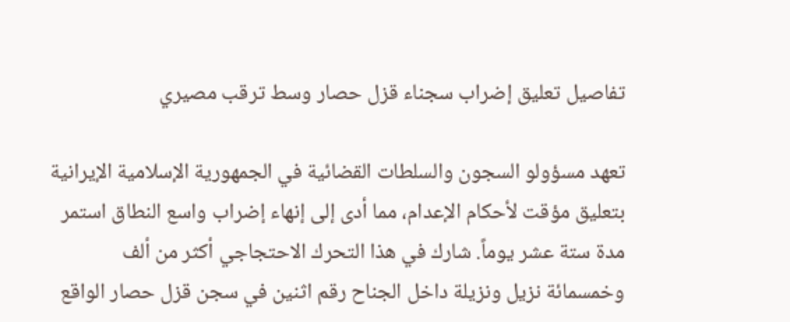تفاصيل تعليق إضراب سجناء قزل حصار وسط ترقب مصيري

تعهد مسؤولو السجون والسلطات القضائية في الجمهورية الإسلامية الإيرانية بتعليق مؤقت لأحكام الإعدام، مما أدى إلى إنهاء إضراب واسع النطاق استمر مدة ستة عشر يوماً. شارك في هذا التحرك الاحتجاجي أكثر من ألف وخمسمائة نزيل ونزيلة داخل الجناح رقم اثنين في سجن قزل حصار الواقع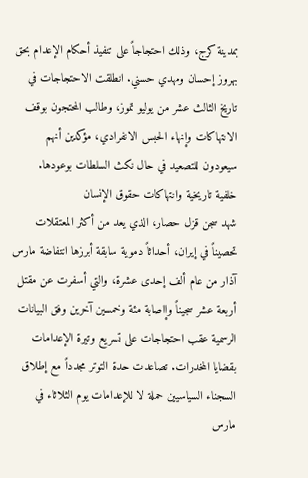بمدينة كرج، وذلك احتجاجاً على تنفيذ أحكام الإعدام بحق بهروز إحسان ومهدي حسني. انطلقت الاحتجاجات في تاريخ الثالث عشر من يوليو تموز، وطالب المحتجون بوقف الانتهاكات وإنهاء الحبس الانفرادي، مؤكدين أنهم سيعودون للتصعيد في حال نكث السلطات بوعودها.
خلفية تاريخية وانتهاكات حقوق الإنسان
شهد سجن قزل حصار، الذي يعد من أكثر المعتقلات تحصيناً في إيران، أحداثاً دموية سابقة أبرزها انتفاضة مارس آذار من عام ألف إحدى عشرة، والتي أسفرت عن مقتل أربعة عشر سجيناً وإاصابة مئة وخمسين آخرين وفق البيانات الرسمية عقب احتجاجات على تسريع وتيرة الإعدامات بقضايا المخدرات. تصاعدت حدة التوتر مجدداً مع إطلاق السجناء السياسيين حملة لا للإعدامات يوم الثلاثاء في مارس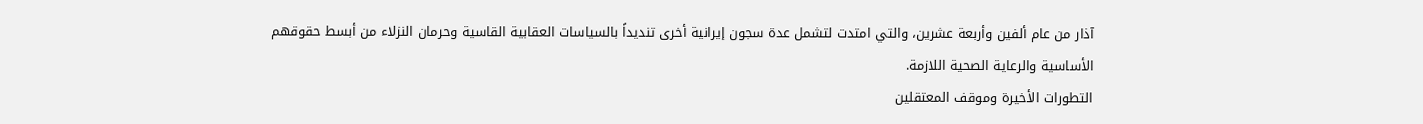آذار من عام ألفين وأربعة عشرين، والتي امتدت لتشمل عدة سجون إيرانية أخرى تنديداً بالسياسات العقابية القاسية وحرمان النزلاء من أبسط حقوقهم الأساسية والرعاية الصحية اللازمة.
التطورات الأخيرة وموقف المعتقلين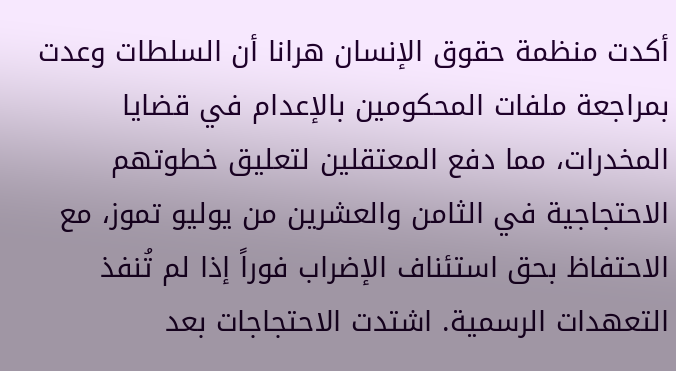أكدت منظمة حقوق الإنسان هرانا أن السلطات وعدت بمراجعة ملفات المحكومين بالإعدام في قضايا المخدرات، مما دفع المعتقلين لتعليق خطوتهم الاحتجاجية في الثامن والعشرين من يوليو تموز، مع الاحتفاظ بحق استئناف الإضراب فوراً إذا لم تُنفذ التعهدات الرسمية. اشتدت الاحتجاجات بعد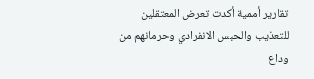تقارير أممية أكدت تعرض المعتقلين للتعذيب والحبس الانفرادي وحرمانهم من وداع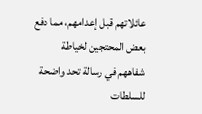عائلاتهم قبل إعدامهم، مما دفع بعض المحتجين لخياطة شفاههم في رسالة تحد واضحة للسلطات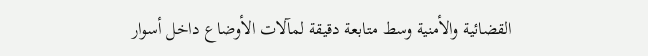القضائية والأمنية وسط متابعة دقيقة لمآلات الأوضاع داخل أسوار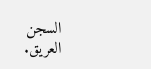السجن العريق.